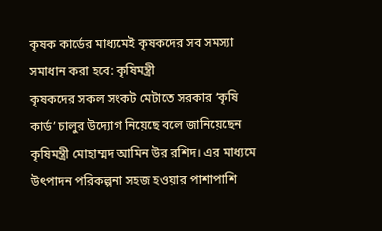কৃষক কার্ডের মাধ্যমেই কৃষকদের সব সমস্যা সমাধান করা হবে: কৃষিমন্ত্রী
কৃষকদের সকল সংকট মেটাতে সরকার ‘কৃষি কার্ড’ চালুর উদ্যোগ নিয়েছে বলে জানিয়েছেন কৃষিমন্ত্রী মোহাম্মদ আমিন উর রশিদ। এর মাধ্যমে উৎপাদন পরিকল্পনা সহজ হওয়ার পাশাপাশি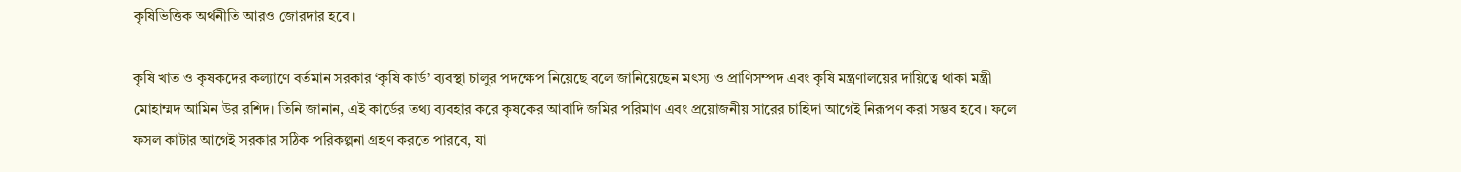কৃষিভিত্তিক অর্থনীতি আরও জোরদার হবে।

কৃষি খাত ও কৃষকদের কল্যাণে বর্তমান সরকার ‘কৃষি কার্ড’ ব্যবস্থা চালুর পদক্ষেপ নিয়েছে বলে জানিয়েছেন মৎস্য ও প্রাণিসম্পদ এবং কৃষি মন্ত্রণালয়ের দায়িত্বে থাকা মন্ত্রী মোহাম্মদ আমিন উর রশিদ। তিনি জানান, এই কার্ডের তথ্য ব্যবহার করে কৃষকের আবাদি জমির পরিমাণ এবং প্রয়োজনীয় সারের চাহিদা আগেই নিরূপণ করা সম্ভব হবে। ফলে ফসল কাটার আগেই সরকার সঠিক পরিকল্পনা গ্রহণ করতে পারবে, যা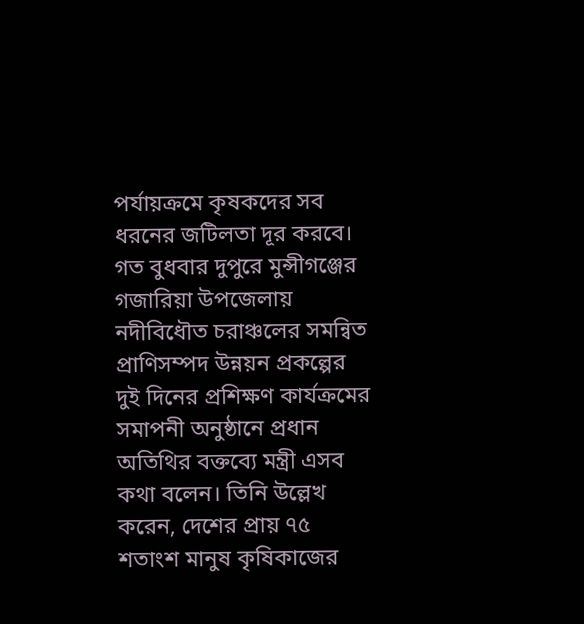পর্যায়ক্রমে কৃষকদের সব ধরনের জটিলতা দূর করবে। গত বুধবার দুপুরে মুন্সীগঞ্জের গজারিয়া উপজেলায় নদীবিধৌত চরাঞ্চলের সমন্বিত প্রাণিসম্পদ উন্নয়ন প্রকল্পের দুই দিনের প্রশিক্ষণ কার্যক্রমের সমাপনী অনুষ্ঠানে প্রধান অতিথির বক্তব্যে মন্ত্রী এসব কথা বলেন। তিনি উল্লেখ করেন, দেশের প্রায় ৭৫ শতাংশ মানুষ কৃষিকাজের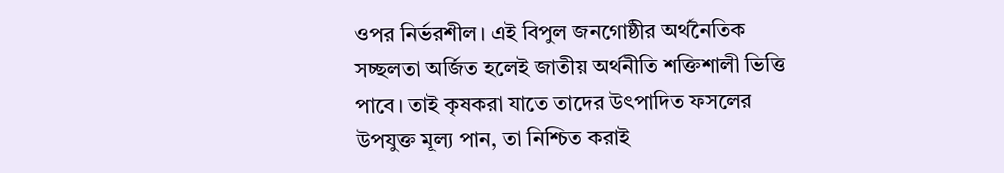ওপর নির্ভরশীল। এই বিপুল জনগোষ্ঠীর অর্থনৈতিক সচ্ছলতা অর্জিত হলেই জাতীয় অর্থনীতি শক্তিশালী ভিত্তি পাবে। তাই কৃষকরা যাতে তাদের উৎপাদিত ফসলের উপযুক্ত মূল্য পান, তা নিশ্চিত করাই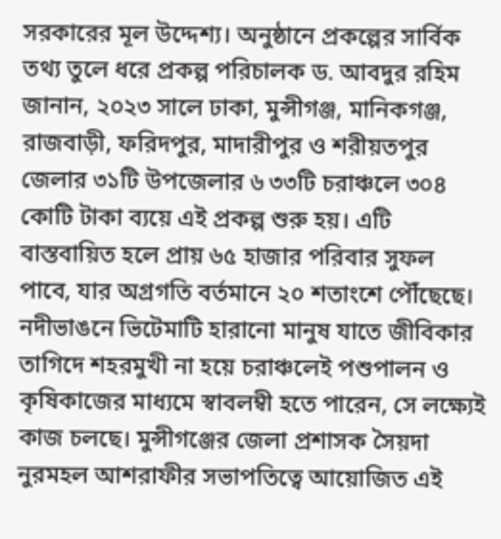সরকারের মূল উদ্দেশ্য। অনুষ্ঠানে প্রকল্পের সার্বিক তথ্য তুলে ধরে প্রকল্প পরিচালক ড. আবদুর রহিম জানান, ২০২৩ সালে ঢাকা, মুন্সীগঞ্জ, মানিকগঞ্জ, রাজবাড়ী, ফরিদপুর, মাদারীপুর ও শরীয়তপুর জেলার ৩১টি উপজেলার ৬ ৩৩টি চরাঞ্চলে ৩০৪ কোটি টাকা ব্যয়ে এই প্রকল্প শুরু হয়। এটি বাস্তবায়িত হলে প্রায় ৬৫ হাজার পরিবার সুফল পাবে, যার অগ্রগতি বর্তমানে ২০ শতাংশে পৌঁছেছে। নদীভাঙনে ভিটেমাটি হারানো মানুষ যাতে জীবিকার তাগিদে শহরমুখী না হয়ে চরাঞ্চলেই পশুপালন ও কৃষিকাজের মাধ্যমে স্বাবলম্বী হতে পারেন, সে লক্ষ্যেই কাজ চলছে। মুন্সীগঞ্জের জেলা প্রশাসক সৈয়দা নুরমহল আশরাফীর সভাপতিত্বে আয়োজিত এই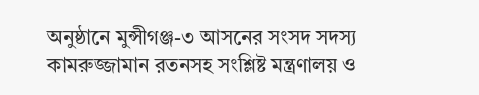অনুষ্ঠানে মুন্সীগঞ্জ-৩ আসনের সংসদ সদস্য কামরুজ্জামান রতনসহ সংশ্লিষ্ট মন্ত্রণালয় ও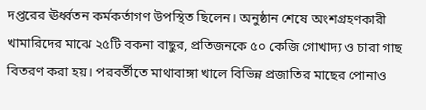দপ্তরের ঊর্ধ্বতন কর্মকর্তাগণ উপস্থিত ছিলেন। অনুষ্ঠান শেষে অংশগ্রহণকারী খামারিদের মাঝে ২৫টি বকনা বাছুর, প্রতিজনকে ৫০ কেজি গোখাদ্য ও চারা গাছ বিতরণ করা হয়। পরবর্তীতে মাথাবাঙ্গা খালে বিভিন্ন প্রজাতির মাছের পোনাও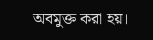অবমুক্ত করা হয়।